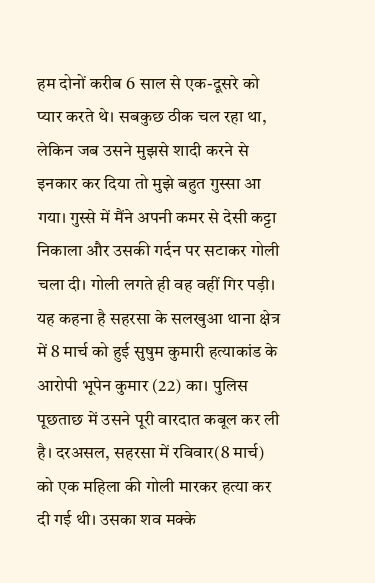हम दोनों करीब 6 साल से एक-दूसरे को प्यार करते थे। सबकुछ ठीक चल रहा था, लेकिन जब उसने मुझसे शादी करने से इनकार कर दिया तो मुझे बहुत गुस्सा आ गया। गुस्से में मैंने अपनी कमर से देसी कट्टा निकाला और उसकी गर्दन पर सटाकर गोली चला दी। गोली लगते ही वह वहीं गिर पड़ी। यह कहना है सहरसा के सलखुआ थाना क्षेत्र में 8 मार्च को हुई सुषुम कुमारी हत्याकांड के आरोपी भूपेन कुमार (22) का। पुलिस पूछताछ में उसने पूरी वारदात कबूल कर ली है। दरअसल, सहरसा में रविवार(8 मार्च) को एक महिला की गोली मारकर हत्या कर दी गई थी। उसका शव मक्के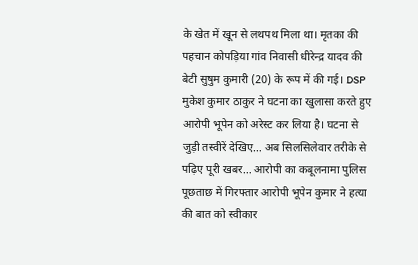के खेत में खून से लथपथ मिला था। मृतका की पहचान कोपड़िया गांव निवासी धीरेन्द्र यादव की बेटी सुषुम कुमारी (20) के रूप में की गई। DSP मुकेश कुमार ठाकुर ने घटना का खुलासा करते हुए आरोपी भूपेन को अरेस्ट कर लिया है। घटना से जुड़ी तस्वीरें देखिए… अब सिलसिलेवार तरीके से पढ़िए पूरी खबर… आरोपी का कबूलनामा पुलिस पूछताछ में गिरफ्तार आरोपी भूपेन कुमार ने हत्या की बात को स्वीकार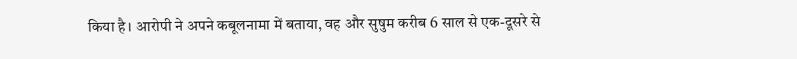किया है। आरोपी ने अपने कबूलनामा में बताया, वह और सुषुम करीब 6 साल से एक-दूसरे से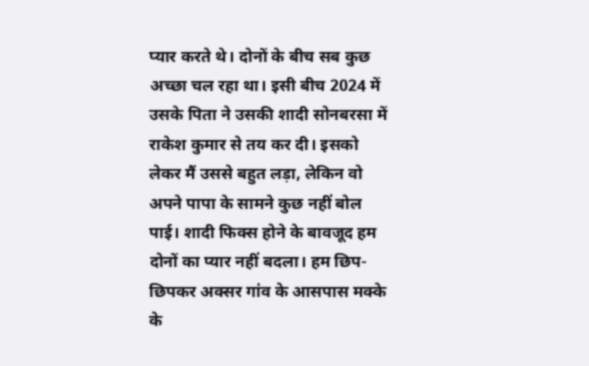प्यार करते थे। दोनों के बीच सब कुछ अच्छा चल रहा था। इसी बीच 2024 में उसके पिता ने उसकी शादी सोनबरसा में राकेश कुमार से तय कर दी। इसको लेकर मैं उससे बहुत लड़ा, लेकिन वो अपने पापा के सामने कुछ नहीं बोल पाई। शादी फिक्स होने के बावजूद हम दोनों का प्यार नहीं बदला। हम छिप-छिपकर अक्सर गांव के आसपास मक्के के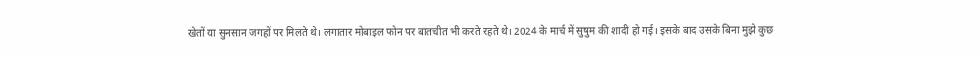खेतों या सुनसान जगहों पर मिलते थे। लगातार मोबाइल फोन पर बातचीत भी करते रहते थे। 2024 के मार्च में सुषुम की शादी हो गई। इसके बाद उसके बिना मुझे कुछ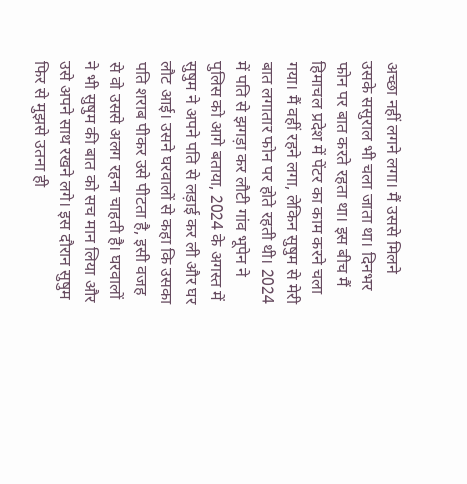अच्छा नहीं लगने लगा। मैं उससे मिलने उसके ससुराल भी चला जाता था। दिनभर फोन पर बात करते रहता था। इस बीच मैं हिमाचल प्रदेश में पेंटर का काम करने चला गया। मैं वहीं रहने लगा, लेकिन सुषुम से मेरी बात लगातार फोन पर होते रहती थी। 2024 में पति से झगड़ा कर लौटी गांव भूपेन ने पुलिस को आगे बताया, 2024 के अगस्त में सुषुम ने अपने पति से लड़ाई कर ली और घर लौट आई। उसने घरवालों से कहा कि उसका पति शराब पीकर उसे पीटता है, इसी वजह से वो उससे अलग रहना चाहती है। घरवालों ने भी सुषुम की बात को सच मान लिया और उसे अपने साथ रखने लगे। इस दौरान सुषुम फिर से मुझसे उतना ही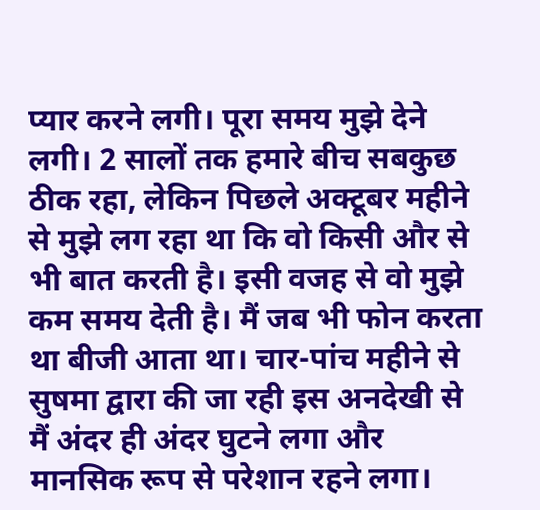प्यार करने लगी। पूरा समय मुझे देने लगी। 2 सालों तक हमारे बीच सबकुछ ठीक रहा, लेकिन पिछले अक्टूबर महीने से मुझे लग रहा था कि वो किसी और से भी बात करती है। इसी वजह से वो मुझे कम समय देती है। मैं जब भी फोन करता था बीजी आता था। चार-पांच महीने से सुषमा द्वारा की जा रही इस अनदेखी से मैं अंदर ही अंदर घुटने लगा और मानसिक रूप से परेशान रहने लगा।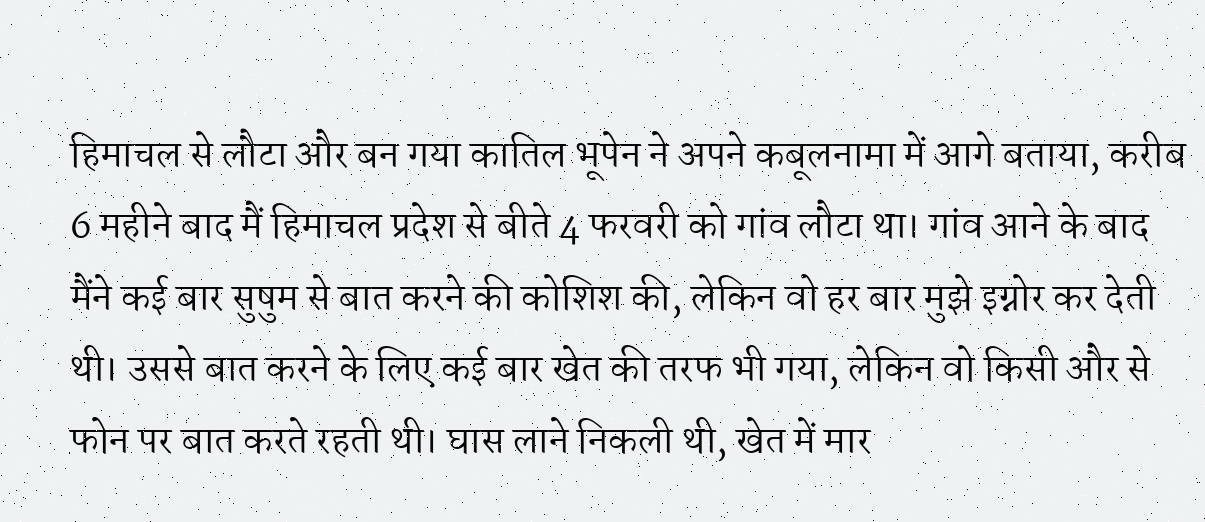हिमाचल से लौटा और बन गया कातिल भूपेन ने अपने कबूलनामा में आगे बताया, करीब 6 महीने बाद मैं हिमाचल प्रदेश से बीते 4 फरवरी को गांव लौटा था। गांव आने के बाद मैंने कई बार सुषुम से बात करने की कोशिश की, लेकिन वो हर बार मुझे इग्नोर कर देती थी। उससे बात करने के लिए कई बार खेत की तरफ भी गया, लेकिन वो किसी और से फोन पर बात करते रहती थी। घास लाने निकली थी, खेत में मार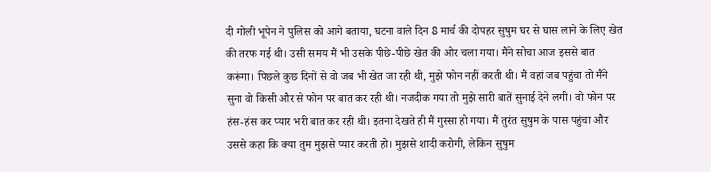दी गोली भूपेन ने पुलिस को आगे बताया, घटना वाले दिन 8 मार्च की दोपहर सुषुम घर से घास लाने के लिए खेत की तरफ गई थी। उसी समय मैं भी उसके पीछे-पीछे खेत की ओर चला गया। मैंने सोचा आज इससे बात करूंगा। पिछले कुछ दिनों से वो जब भी खेत जा रही थी, मुझे फोन नहीं करती थी। मैं वहां जब पहुंचा तो मैंने सुना वो किसी और से फोन पर बात कर रही थी। नजदीक गया तो मुझे सारी बातें सुनाई देने लगी। वो फोन पर हंस-हंस कर प्यार भरी बात कर रही थी। इतना देखते ही मैं गुस्सा हो गया। मैं तुरंत सुषुम के पास पहुंचा और उससे कहा कि क्या तुम मुझसे प्यार करती हो। मुझसे शादी करोगी, लेकिन सुषुम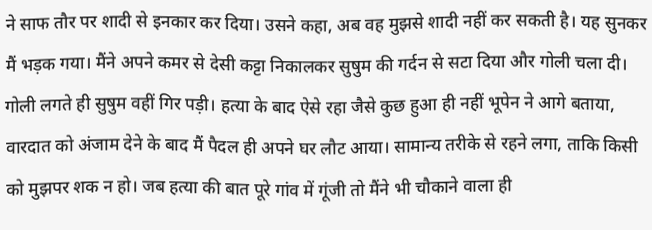ने साफ तौर पर शादी से इनकार कर दिया। उसने कहा, अब वह मुझसे शादी नहीं कर सकती है। यह सुनकर मैं भड़क गया। मैंने अपने कमर से देसी कट्टा निकालकर सुषुम की गर्दन से सटा दिया और गोली चला दी। गोली लगते ही सुषुम वहीं गिर पड़ी। हत्या के बाद ऐसे रहा जैसे कुछ हुआ ही नहीं भूपेन ने आगे बताया, वारदात को अंजाम देने के बाद मैं पैदल ही अपने घर लौट आया। सामान्य तरीके से रहने लगा, ताकि किसी को मुझपर शक न हो। जब हत्या की बात पूरे गांव में गूंजी तो मैंने भी चौकाने वाला ही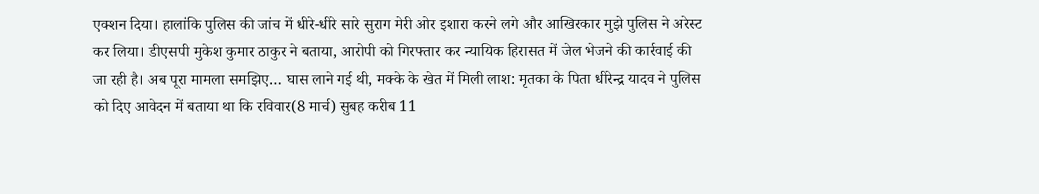एक्शन दिया। हालांकि पुलिस की जांच में धीरे-धीरे सारे सुराग मेरी ओर इशारा करने लगे और आखिरकार मुझे पुलिस ने अरेस्ट कर लिया। डीएसपी मुकेश कुमार ठाकुर ने बताया, आरोपी को गिरफ्तार कर न्यायिक हिरासत में जेल भेजने की कार्रवाई की जा रही है। अब पूरा मामला समझिए… घास लाने गई थी, मक्के के खेत में मिली लाश: मृतका के पिता धीरेन्द्र यादव ने पुलिस को दिए आवेदन में बताया था कि रविवार(8 मार्च) सुबह करीब 11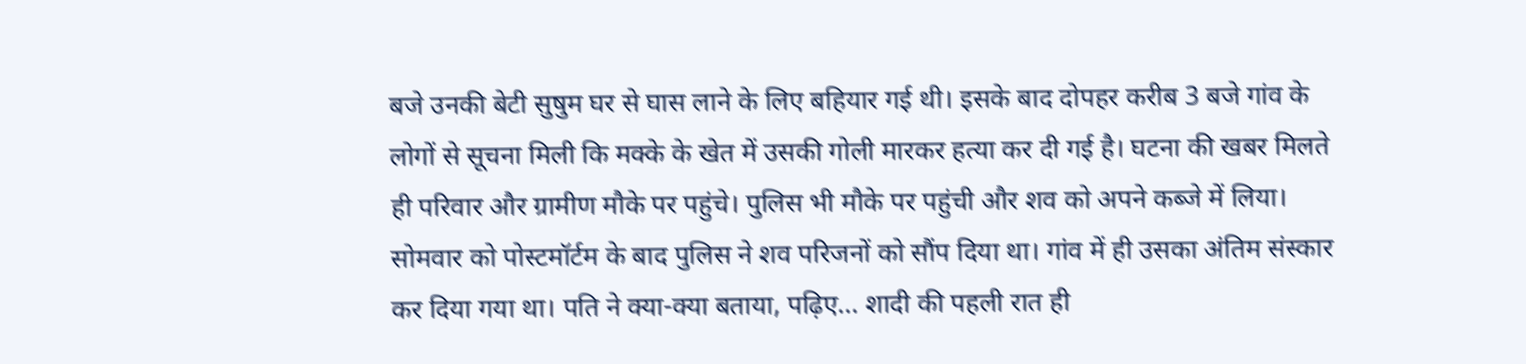बजे उनकी बेटी सुषुम घर से घास लाने के लिए बहियार गई थी। इसके बाद दोपहर करीब 3 बजे गांव के लोगों से सूचना मिली कि मक्के के खेत में उसकी गोली मारकर हत्या कर दी गई है। घटना की खबर मिलते ही परिवार और ग्रामीण मौके पर पहुंचे। पुलिस भी मौके पर पहुंची और शव को अपने कब्जे में लिया। सोमवार को पोस्टमॉर्टम के बाद पुलिस ने शव परिजनों को सौंप दिया था। गांव में ही उसका अंतिम संस्कार कर दिया गया था। पति ने क्या-क्या बताया, पढ़िए… शादी की पहली रात ही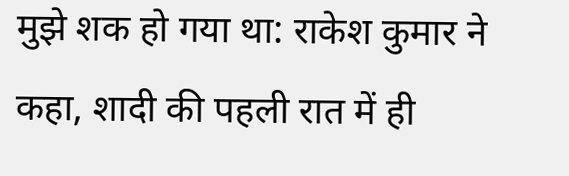मुझे शक हो गया था: राकेश कुमार ने कहा, शादी की पहली रात में ही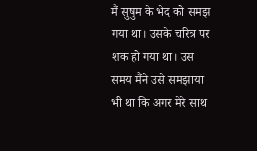मैं सुषुम के भेद को समझ गया था। उसके चरित्र पर शक हो गया था। उस समय मैंने उसे समझाया भी था कि अगर मेरे साथ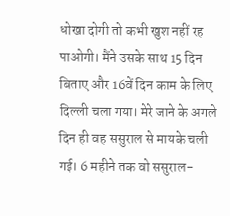धोखा दोगी तो कभी खुश नहीं रह पाओगी। मैंने उसके साथ 15 दिन बिताए और 16वें दिन काम के लिए दिल्ली चला गया। मेरे जाने के अगले दिन ही वह ससुराल से मायके चली गई। 6 महीने तक वो ससुराल-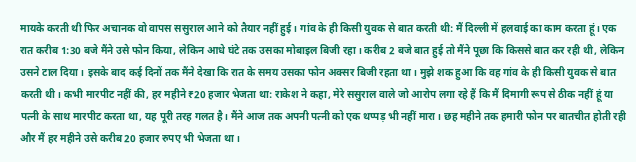मायके करती थी फिर अचानक वो वापस ससुराल आने को तैयार नहीं हुई। गांव के ही किसी युवक से बात करती थी: मैं दिल्ली में हलवाई का काम करता हूं। एक रात करीब 1:30 बजे मैंने उसे फोन किया, लेकिन आधे घंटे तक उसका मोबाइल बिजी रहा। करीब 2 बजे बात हुई तो मैंने पूछा कि किससे बात कर रही थी, लेकिन उसने टाल दिया। इसके बाद कई दिनों तक मैंने देखा कि रात के समय उसका फोन अक्सर बिजी रहता था। मुझे शक हुआ कि वह गांव के ही किसी युवक से बात करती थी। कभी मारपीट नहीं की, हर महीने ₹20 हजार भेजता था: राकेश ने कहा, मेरे ससुराल वाले जो आरोप लगा रहे हैं कि मैं दिमागी रूप से ठीक नहीं हूं या पत्नी के साथ मारपीट करता था, यह पूरी तरह गलत है। मैंने आज तक अपनी पत्नी को एक थप्पड़ भी नहीं मारा। छह महीने तक हमारी फोन पर बातचीत होती रही और मैं हर महीने उसे करीब 20 हजार रुपए भी भेजता था।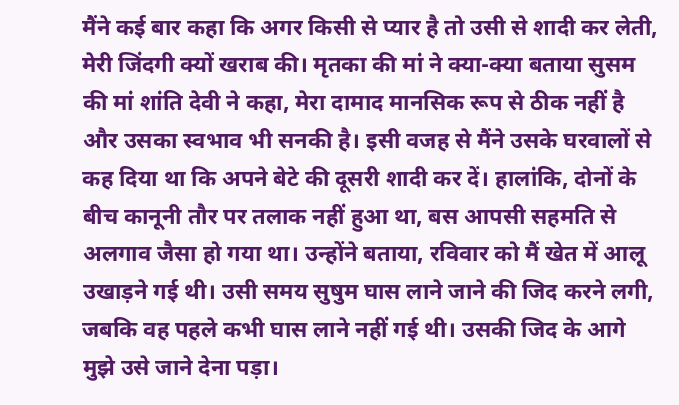मैंने कई बार कहा कि अगर किसी से प्यार है तो उसी से शादी कर लेती, मेरी जिंदगी क्यों खराब की। मृतका की मां ने क्या-क्या बताया सुसम की मां शांति देवी ने कहा, मेरा दामाद मानसिक रूप से ठीक नहीं है और उसका स्वभाव भी सनकी है। इसी वजह से मैंने उसके घरवालों से कह दिया था कि अपने बेटे की दूसरी शादी कर दें। हालांकि, दोनों के बीच कानूनी तौर पर तलाक नहीं हुआ था, बस आपसी सहमति से अलगाव जैसा हो गया था। उन्होंने बताया, रविवार को मैं खेत में आलू उखाड़ने गई थी। उसी समय सुषुम घास लाने जाने की जिद करने लगी, जबकि वह पहले कभी घास लाने नहीं गई थी। उसकी जिद के आगे मुझे उसे जाने देना पड़ा।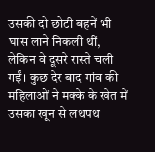उसकी दो छोटी बहनें भी घास लाने निकली थीं, लेकिन वे दूसरे रास्ते चली गईं। कुछ देर बाद गांव की महिलाओं ने मक्के के खेत में उसका खून से लथपथ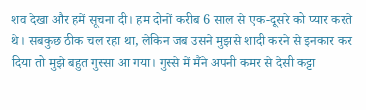शव देखा और हमें सूचना दी। हम दोनों करीब 6 साल से एक-दूसरे को प्यार करते थे। सबकुछ ठीक चल रहा था, लेकिन जब उसने मुझसे शादी करने से इनकार कर दिया तो मुझे बहुत गुस्सा आ गया। गुस्से में मैंने अपनी कमर से देसी कट्टा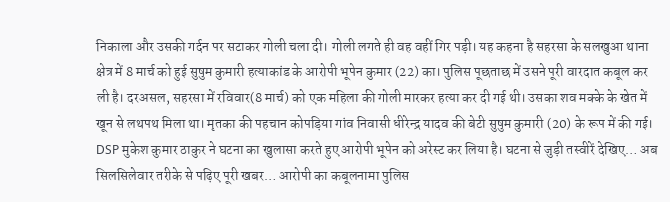निकाला और उसकी गर्दन पर सटाकर गोली चला दी। गोली लगते ही वह वहीं गिर पड़ी। यह कहना है सहरसा के सलखुआ थाना क्षेत्र में 8 मार्च को हुई सुषुम कुमारी हत्याकांड के आरोपी भूपेन कुमार (22) का। पुलिस पूछताछ में उसने पूरी वारदात कबूल कर ली है। दरअसल, सहरसा में रविवार(8 मार्च) को एक महिला की गोली मारकर हत्या कर दी गई थी। उसका शव मक्के के खेत में खून से लथपथ मिला था। मृतका की पहचान कोपड़िया गांव निवासी धीरेन्द्र यादव की बेटी सुषुम कुमारी (20) के रूप में की गई। DSP मुकेश कुमार ठाकुर ने घटना का खुलासा करते हुए आरोपी भूपेन को अरेस्ट कर लिया है। घटना से जुड़ी तस्वीरें देखिए… अब सिलसिलेवार तरीके से पढ़िए पूरी खबर… आरोपी का कबूलनामा पुलिस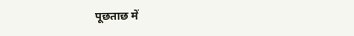पूछताछ में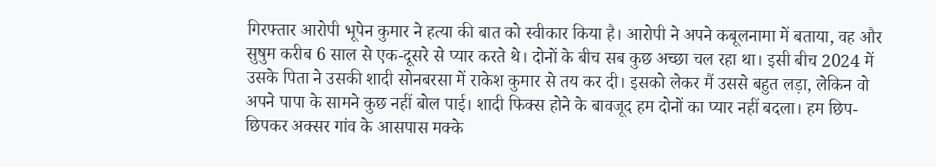गिरफ्तार आरोपी भूपेन कुमार ने हत्या की बात को स्वीकार किया है। आरोपी ने अपने कबूलनामा में बताया, वह और सुषुम करीब 6 साल से एक-दूसरे से प्यार करते थे। दोनों के बीच सब कुछ अच्छा चल रहा था। इसी बीच 2024 में उसके पिता ने उसकी शादी सोनबरसा में राकेश कुमार से तय कर दी। इसको लेकर मैं उससे बहुत लड़ा, लेकिन वो अपने पापा के सामने कुछ नहीं बोल पाई। शादी फिक्स होने के बावजूद हम दोनों का प्यार नहीं बदला। हम छिप-छिपकर अक्सर गांव के आसपास मक्के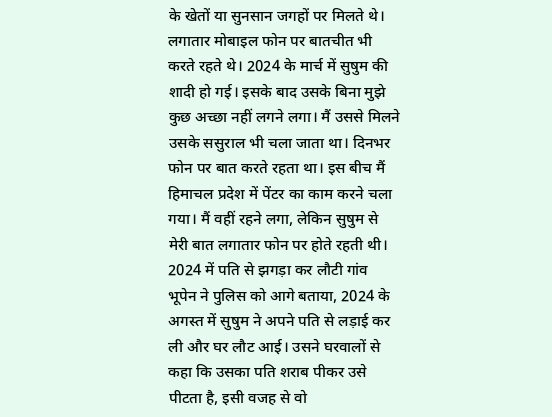के खेतों या सुनसान जगहों पर मिलते थे। लगातार मोबाइल फोन पर बातचीत भी करते रहते थे। 2024 के मार्च में सुषुम की शादी हो गई। इसके बाद उसके बिना मुझे कुछ अच्छा नहीं लगने लगा। मैं उससे मिलने उसके ससुराल भी चला जाता था। दिनभर फोन पर बात करते रहता था। इस बीच मैं हिमाचल प्रदेश में पेंटर का काम करने चला गया। मैं वहीं रहने लगा, लेकिन सुषुम से मेरी बात लगातार फोन पर होते रहती थी। 2024 में पति से झगड़ा कर लौटी गांव भूपेन ने पुलिस को आगे बताया, 2024 के अगस्त में सुषुम ने अपने पति से लड़ाई कर ली और घर लौट आई। उसने घरवालों से कहा कि उसका पति शराब पीकर उसे पीटता है, इसी वजह से वो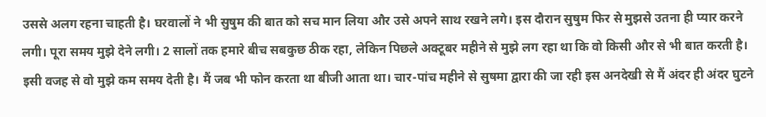उससे अलग रहना चाहती है। घरवालों ने भी सुषुम की बात को सच मान लिया और उसे अपने साथ रखने लगे। इस दौरान सुषुम फिर से मुझसे उतना ही प्यार करने लगी। पूरा समय मुझे देने लगी। 2 सालों तक हमारे बीच सबकुछ ठीक रहा, लेकिन पिछले अक्टूबर महीने से मुझे लग रहा था कि वो किसी और से भी बात करती है। इसी वजह से वो मुझे कम समय देती है। मैं जब भी फोन करता था बीजी आता था। चार-पांच महीने से सुषमा द्वारा की जा रही इस अनदेखी से मैं अंदर ही अंदर घुटने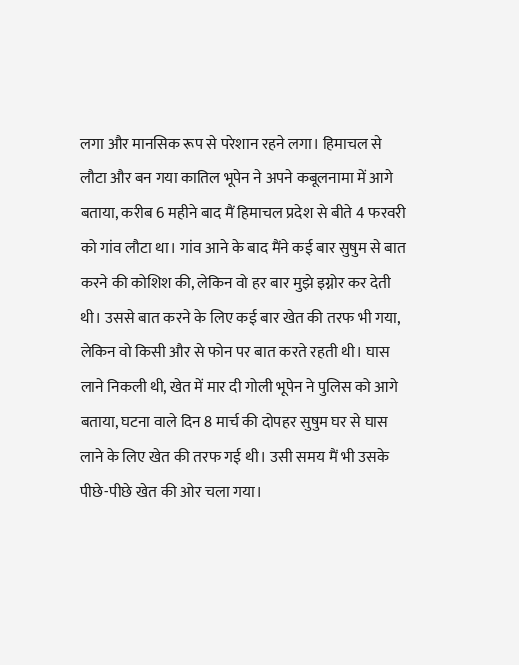लगा और मानसिक रूप से परेशान रहने लगा। हिमाचल से लौटा और बन गया कातिल भूपेन ने अपने कबूलनामा में आगे बताया, करीब 6 महीने बाद मैं हिमाचल प्रदेश से बीते 4 फरवरी को गांव लौटा था। गांव आने के बाद मैंने कई बार सुषुम से बात करने की कोशिश की, लेकिन वो हर बार मुझे इग्नोर कर देती थी। उससे बात करने के लिए कई बार खेत की तरफ भी गया, लेकिन वो किसी और से फोन पर बात करते रहती थी। घास लाने निकली थी, खेत में मार दी गोली भूपेन ने पुलिस को आगे बताया, घटना वाले दिन 8 मार्च की दोपहर सुषुम घर से घास लाने के लिए खेत की तरफ गई थी। उसी समय मैं भी उसके पीछे-पीछे खेत की ओर चला गया।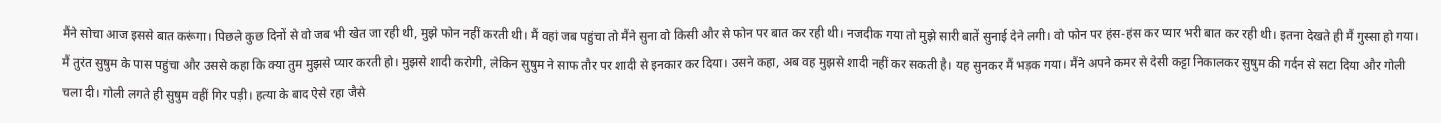मैंने सोचा आज इससे बात करूंगा। पिछले कुछ दिनों से वो जब भी खेत जा रही थी, मुझे फोन नहीं करती थी। मैं वहां जब पहुंचा तो मैंने सुना वो किसी और से फोन पर बात कर रही थी। नजदीक गया तो मुझे सारी बातें सुनाई देने लगी। वो फोन पर हंस-हंस कर प्यार भरी बात कर रही थी। इतना देखते ही मैं गुस्सा हो गया। मैं तुरंत सुषुम के पास पहुंचा और उससे कहा कि क्या तुम मुझसे प्यार करती हो। मुझसे शादी करोगी, लेकिन सुषुम ने साफ तौर पर शादी से इनकार कर दिया। उसने कहा, अब वह मुझसे शादी नहीं कर सकती है। यह सुनकर मैं भड़क गया। मैंने अपने कमर से देसी कट्टा निकालकर सुषुम की गर्दन से सटा दिया और गोली चला दी। गोली लगते ही सुषुम वहीं गिर पड़ी। हत्या के बाद ऐसे रहा जैसे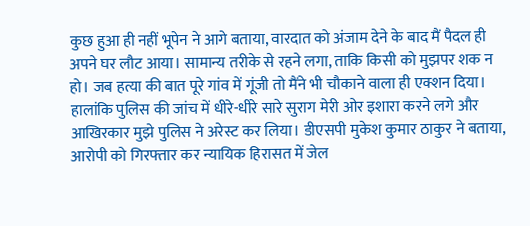कुछ हुआ ही नहीं भूपेन ने आगे बताया, वारदात को अंजाम देने के बाद मैं पैदल ही अपने घर लौट आया। सामान्य तरीके से रहने लगा, ताकि किसी को मुझपर शक न हो। जब हत्या की बात पूरे गांव में गूंजी तो मैंने भी चौकाने वाला ही एक्शन दिया। हालांकि पुलिस की जांच में धीरे-धीरे सारे सुराग मेरी ओर इशारा करने लगे और आखिरकार मुझे पुलिस ने अरेस्ट कर लिया। डीएसपी मुकेश कुमार ठाकुर ने बताया, आरोपी को गिरफ्तार कर न्यायिक हिरासत में जेल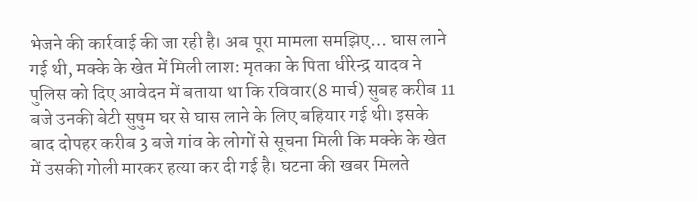भेजने की कार्रवाई की जा रही है। अब पूरा मामला समझिए… घास लाने गई थी, मक्के के खेत में मिली लाश: मृतका के पिता धीरेन्द्र यादव ने पुलिस को दिए आवेदन में बताया था कि रविवार(8 मार्च) सुबह करीब 11 बजे उनकी बेटी सुषुम घर से घास लाने के लिए बहियार गई थी। इसके बाद दोपहर करीब 3 बजे गांव के लोगों से सूचना मिली कि मक्के के खेत में उसकी गोली मारकर हत्या कर दी गई है। घटना की खबर मिलते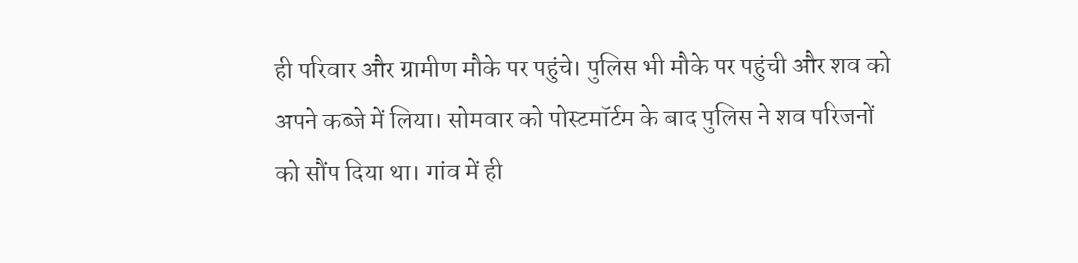ही परिवार और ग्रामीण मौके पर पहुंचे। पुलिस भी मौके पर पहुंची और शव को अपने कब्जे में लिया। सोमवार को पोस्टमॉर्टम के बाद पुलिस ने शव परिजनों को सौंप दिया था। गांव में ही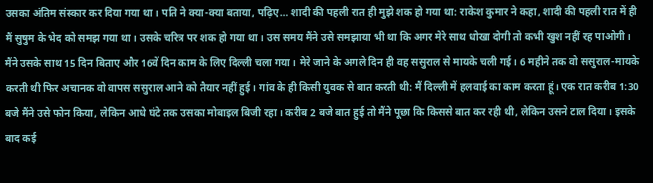उसका अंतिम संस्कार कर दिया गया था। पति ने क्या-क्या बताया, पढ़िए… शादी की पहली रात ही मुझे शक हो गया था: राकेश कुमार ने कहा, शादी की पहली रात में ही मैं सुषुम के भेद को समझ गया था। उसके चरित्र पर शक हो गया था। उस समय मैंने उसे समझाया भी था कि अगर मेरे साथ धोखा दोगी तो कभी खुश नहीं रह पाओगी। मैंने उसके साथ 15 दिन बिताए और 16वें दिन काम के लिए दिल्ली चला गया। मेरे जाने के अगले दिन ही वह ससुराल से मायके चली गई। 6 महीने तक वो ससुराल-मायके करती थी फिर अचानक वो वापस ससुराल आने को तैयार नहीं हुई। गांव के ही किसी युवक से बात करती थी: मैं दिल्ली में हलवाई का काम करता हूं। एक रात करीब 1:30 बजे मैंने उसे फोन किया, लेकिन आधे घंटे तक उसका मोबाइल बिजी रहा। करीब 2 बजे बात हुई तो मैंने पूछा कि किससे बात कर रही थी, लेकिन उसने टाल दिया। इसके बाद कई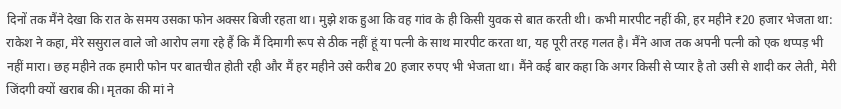दिनों तक मैंने देखा कि रात के समय उसका फोन अक्सर बिजी रहता था। मुझे शक हुआ कि वह गांव के ही किसी युवक से बात करती थी। कभी मारपीट नहीं की, हर महीने ₹20 हजार भेजता था: राकेश ने कहा, मेरे ससुराल वाले जो आरोप लगा रहे हैं कि मैं दिमागी रूप से ठीक नहीं हूं या पत्नी के साथ मारपीट करता था, यह पूरी तरह गलत है। मैंने आज तक अपनी पत्नी को एक थप्पड़ भी नहीं मारा। छह महीने तक हमारी फोन पर बातचीत होती रही और मैं हर महीने उसे करीब 20 हजार रुपए भी भेजता था। मैंने कई बार कहा कि अगर किसी से प्यार है तो उसी से शादी कर लेती, मेरी जिंदगी क्यों खराब की। मृतका की मां ने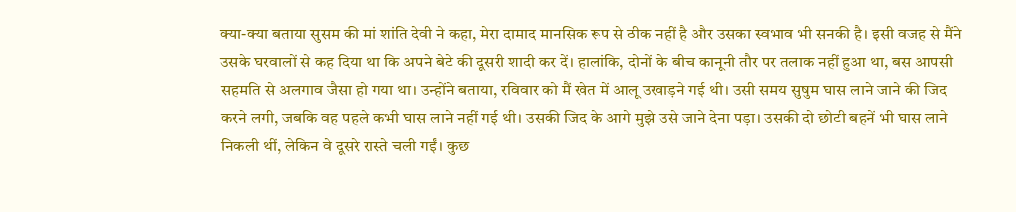क्या-क्या बताया सुसम की मां शांति देवी ने कहा, मेरा दामाद मानसिक रूप से ठीक नहीं है और उसका स्वभाव भी सनकी है। इसी वजह से मैंने उसके घरवालों से कह दिया था कि अपने बेटे की दूसरी शादी कर दें। हालांकि, दोनों के बीच कानूनी तौर पर तलाक नहीं हुआ था, बस आपसी सहमति से अलगाव जैसा हो गया था। उन्होंने बताया, रविवार को मैं खेत में आलू उखाड़ने गई थी। उसी समय सुषुम घास लाने जाने की जिद करने लगी, जबकि वह पहले कभी घास लाने नहीं गई थी। उसकी जिद के आगे मुझे उसे जाने देना पड़ा। उसकी दो छोटी बहनें भी घास लाने निकली थीं, लेकिन वे दूसरे रास्ते चली गईं। कुछ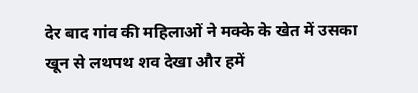देर बाद गांव की महिलाओं ने मक्के के खेत में उसका खून से लथपथ शव देखा और हमें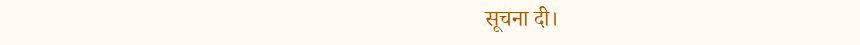सूचना दी।